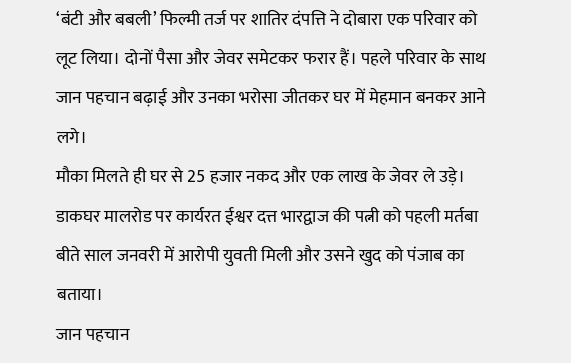‘बंटी और बबली’ फिल्मी तर्ज पर शातिर दंपत्ति ने दोबारा एक परिवार को लूट लिया। दोनों पैसा और जेवर समेटकर फरार हैं। पहले परिवार के साथ जान पहचान बढ़ाई और उनका भरोसा जीतकर घर में मेहमान बनकर आने लगे।
मौका मिलते ही घर से 25 हजार नकद और एक लाख के जेवर ले उड़े। डाकघर मालरोड पर कार्यरत ईश्वर दत्त भारद्वाज की पत्नी को पहली मर्तबा बीते साल जनवरी में आरोपी युवती मिली और उसने खुद को पंजाब का बताया।
जान पहचान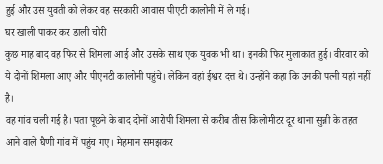हुई और उस युवती को लेकर वह सरकारी आवास पीएटी कालोनी में ले गई।
घर खाली पाकर कर डाली चोरी
कुछ माह बाद वह फिर से शिमला आई और उसके साथ एक युवक भी था। इनकी फिर मुलाकात हुई। वीरवार को ये दोनों शिमला आए और पीएनटी कालोनी पहुंचे। लेकिन वहां ईश्वर दत्त थे। उन्होंने कहा कि उनकी पत्नी यहां नहीं है।
वह गांव चली गई है। पता पूछने के बाद दोनों आरोपी शिमला से करीब तीस किलोमीटर दूर थाना सुन्नी के तहत आने वाले घैणी गांव में पहुंच गए। मेहमान समझकर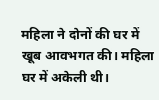महिला ने दोनों की घर में खूब आवभगत की। महिला घर में अकेली थी।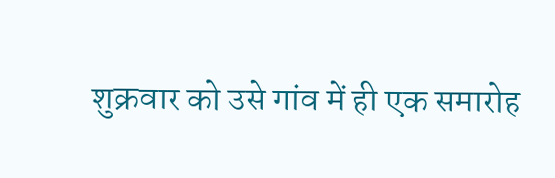शुक्रवार को उसे गांव में ही एक समारोह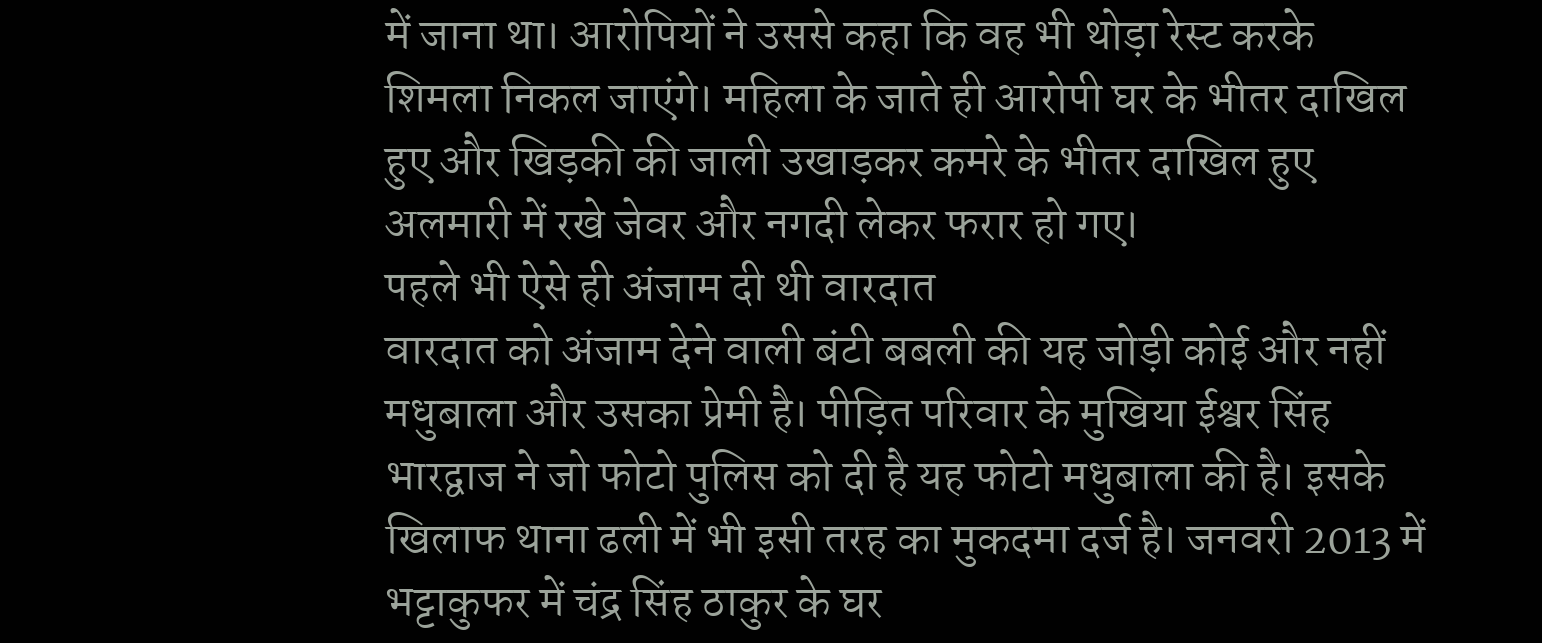में जाना था। आरोपियों ने उससे कहा कि वह भी थोड़ा रेस्ट करके शिमला निकल जाएंगे। महिला के जाते ही आरोपी घर के भीतर दाखिल हुए और खिड़की की जाली उखाड़कर कमरे के भीतर दाखिल हुए अलमारी में रखे जेवर और नगदी लेकर फरार हो गए।
पहले भी ऐसे ही अंजाम दी थी वारदात
वारदात को अंजाम देने वाली बंटी बबली की यह जोड़ी कोई और नहीं मधुबाला और उसका प्रेमी है। पीड़ित परिवार के मुखिया ईश्वर सिंह भारद्वाज ने जो फोटो पुलिस को दी है यह फोटो मधुबाला की है। इसके खिलाफ थाना ढली में भी इसी तरह का मुकदमा दर्ज है। जनवरी 2013 में भट्टाकुफर में चंद्र सिंह ठाकुर के घर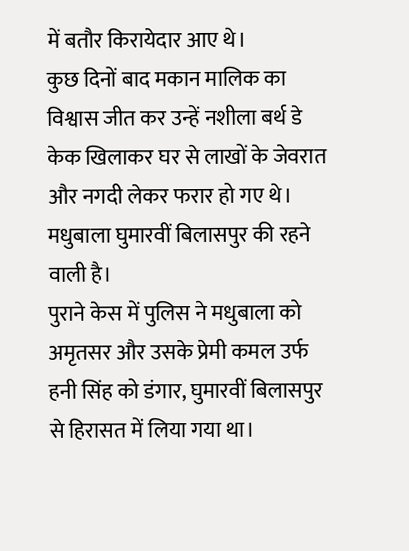में बतौर किरायेदार आए थे।
कुछ दिनों बाद मकान मालिक का विश्वास जीत कर उन्हें नशीला बर्थ डे केक खिलाकर घर से लाखों के जेवरात और नगदी लेकर फरार हो गए थे। मधुबाला घुमारवीं बिलासपुर की रहने वाली है।
पुराने केस में पुलिस ने मधुबाला को अमृतसर और उसके प्रेमी कमल उर्फ हनी सिंह को डंगार, घुमारवीं बिलासपुर से हिरासत में लिया गया था।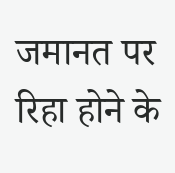जमानत पर रिहा होने के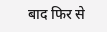बाद फिर से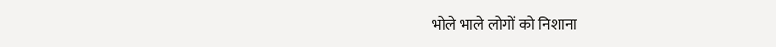भोले भाले लोगों को निशाना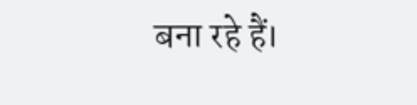बना रहे हैं।